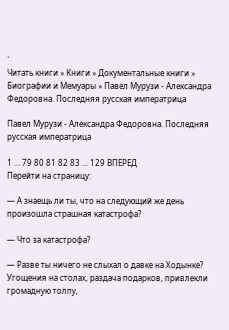`
Читать книги » Книги » Документальные книги » Биографии и Мемуары » Павел Мурузи - Александра Федоровна. Последняя русская императрица

Павел Мурузи - Александра Федоровна. Последняя русская императрица

1 ... 79 80 81 82 83 ... 129 ВПЕРЕД
Перейти на страницу:

— А знаещь ли ты, что на следующий же день произошла страшная катастрофа?

— Что за катастрофа?

— Разве ты ничего не слыхал о давке на Ходынке? Угощения на столах, раздача подарков, привлекли громадную толпу,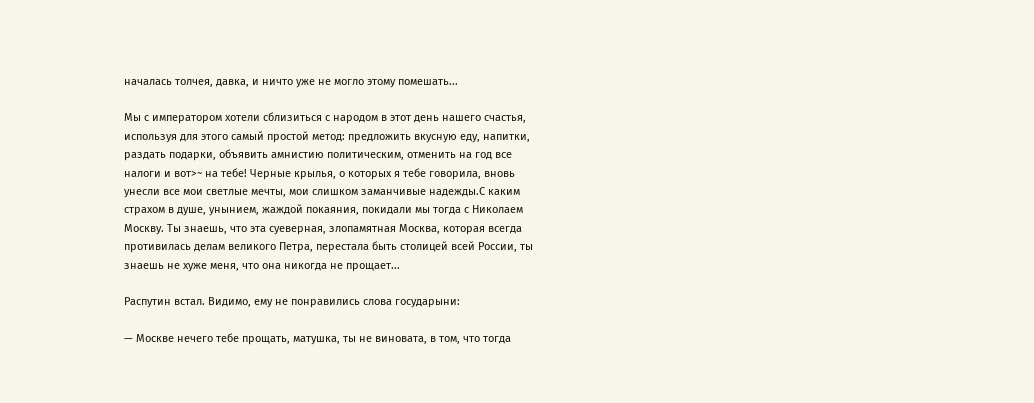началась толчея, давка, и ничто уже не могло этому помешать...

Мы с императором хотели сблизиться с народом в этот день нашего счастья, используя для этого самый простой метод: предложить вкусную еду, напитки, раздать подарки, объявить амнистию политическим, отменить на год все налоги и вот>~ на тебе! Черные крылья, о которых я тебе говорила, вновь унесли все мои светлые мечты, мои слишком заманчивые надежды.С каким страхом в душе, унынием, жаждой покаяния, покидали мы тогда с Николаем Москву. Ты знаешь, что эта суеверная, злопамятная Москва, которая всегда противилась делам великого Петра, перестала быть столицей всей России, ты знаешь не хуже меня, что она никогда не прощает...

Распутин встал. Видимо, ему не понравились слова государыни:

— Москве нечего тебе прощать, матушка, ты не виновата, в том, что тогда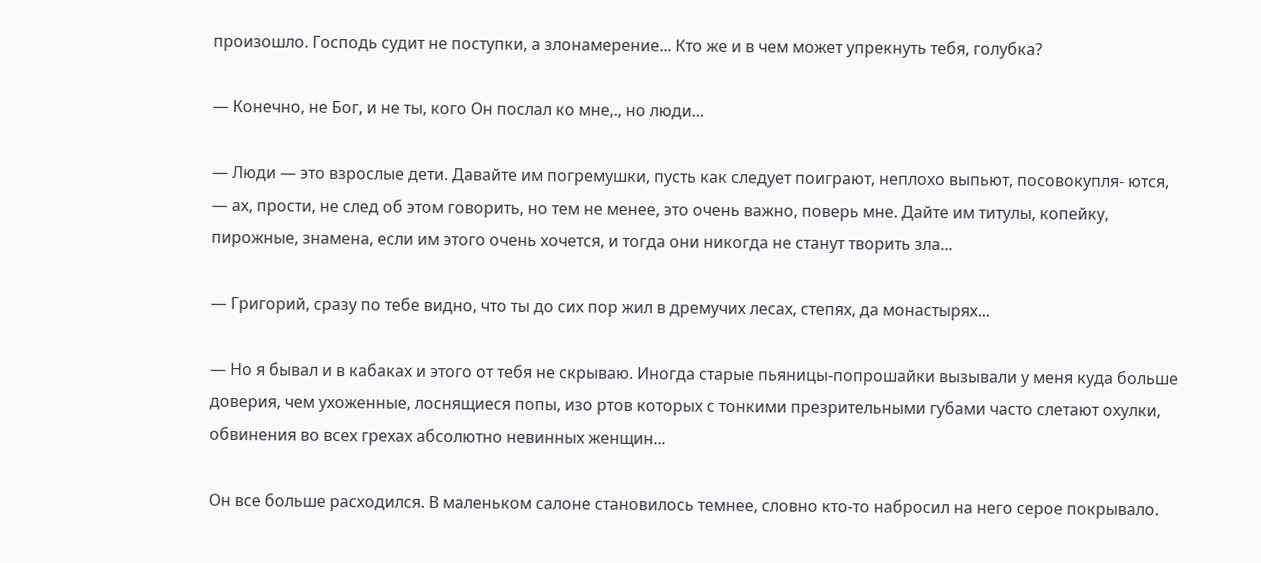произошло. Господь судит не поступки, а злонамерение... Кто же и в чем может упрекнуть тебя, голубка?

— Конечно, не Бог, и не ты, кого Он послал ко мне,., но люди...

— Люди — это взрослые дети. Давайте им погремушки, пусть как следует поиграют, неплохо выпьют, посовокупля- ются, — ах, прости, не след об этом говорить, но тем не менее, это очень важно, поверь мне. Дайте им титулы, копейку, пирожные, знамена, если им этого очень хочется, и тогда они никогда не станут творить зла...

— Григорий, сразу по тебе видно, что ты до сих пор жил в дремучих лесах, степях, да монастырях...

— Но я бывал и в кабаках и этого от тебя не скрываю. Иногда старые пьяницы-попрошайки вызывали у меня куда больше доверия, чем ухоженные, лоснящиеся попы, изо ртов которых с тонкими презрительными губами часто слетают охулки, обвинения во всех грехах абсолютно невинных женщин...

Он все больше расходился. В маленьком салоне становилось темнее, словно кто-то набросил на него серое покрывало.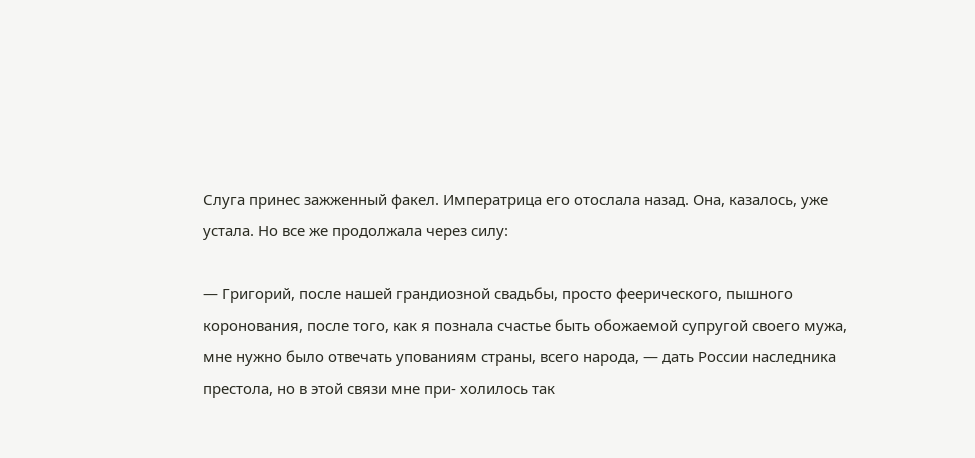Слуга принес зажженный факел. Императрица его отослала назад. Она, казалось, уже устала. Но все же продолжала через силу:

— Григорий, после нашей грандиозной свадьбы, просто феерического, пышного коронования, после того, как я познала счастье быть обожаемой супругой своего мужа, мне нужно было отвечать упованиям страны, всего народа, — дать России наследника престола, но в этой связи мне при- холилось так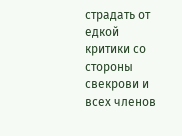страдать от едкой критики со стороны свекрови и всех членов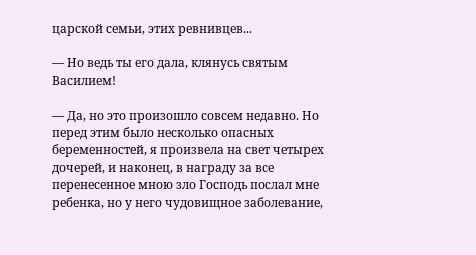царской семьи, этих ревнивцев...

— Но ведь ты его дала, клянусь святым Василием!

— Да, но это произошло совсем недавно. Но перед этим было несколько опасных беременностей, я произвела на свет четырех дочерей, и наконец, в награду за все перенесенное мною зло Господь послал мне ребенка, но у него чудовищное заболевание,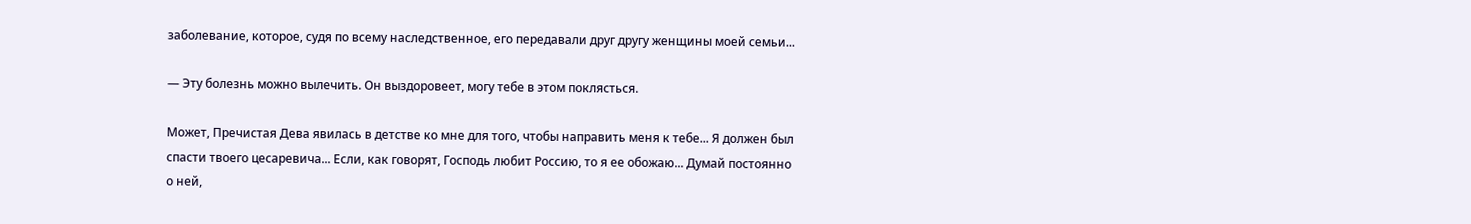заболевание, которое, судя по всему наследственное, его передавали друг другу женщины моей семьи...

— Эту болезнь можно вылечить. Он выздоровеет, могу тебе в этом поклясться.

Может, Пречистая Дева явилась в детстве ко мне для того, чтобы направить меня к тебе... Я должен был спасти твоего цесаревича... Если, как говорят, Господь любит Россию, то я ее обожаю... Думай постоянно о ней,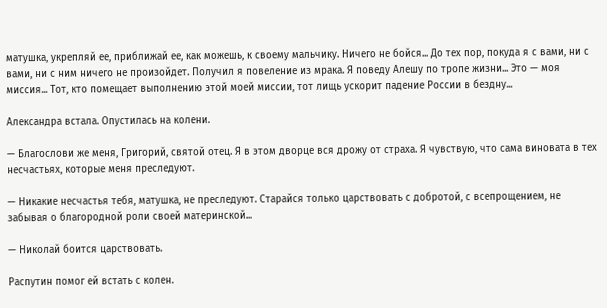матушка, укрепляй ее, приближай ее, как можешь, к своему мальчику. Ничего не бойся... До тех пор, покуда я с вами, ни с вами, ни с ним ничего не произойдет. Получил я повеление из мрака. Я поведу Алешу по тропе жизни... Это — моя миссия... Тот, кто помещает выполнению этой моей миссии, тот лищь ускорит падение России в бездну...

Александра встала. Опустилась на колени.

— Благослови же меня, Григорий, святой отец. Я в этом дворце вся дрожу от страха. Я чувствую, что сама виновата в тех несчастьях, которые меня преследуют.

— Никакие несчастья тебя, матушка, не преследуют. Старайся только царствовать с добротой, с всепрощением, не забывая о благородной роли своей материнской...

— Николай боится царствовать.

Распутин помог ей встать с колен.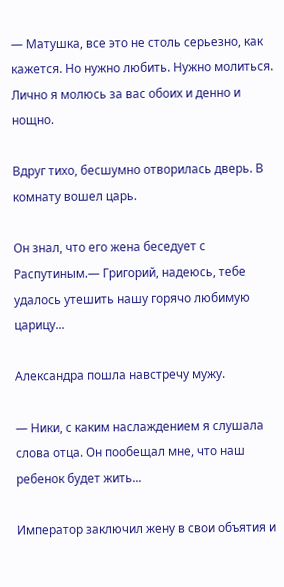— Матушка, все это не столь серьезно, как кажется. Но нужно любить. Нужно молиться. Лично я молюсь за вас обоих и денно и нощно.

Вдруг тихо, бесшумно отворилась дверь. В комнату вошел царь.

Он знал, что его жена беседует с Распутиным.— Григорий, надеюсь, тебе удалось утешить нашу горячо любимую царицу...

Александра пошла навстречу мужу.

— Ники, с каким наслаждением я слушала слова отца. Он пообещал мне, что наш ребенок будет жить...

Император заключил жену в свои объятия и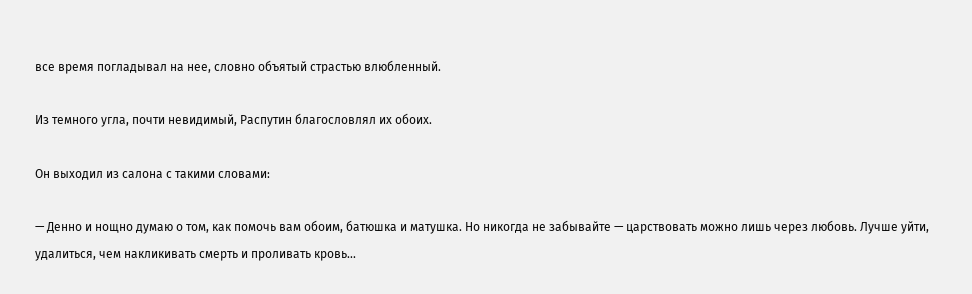все время погладывал на нее, словно объятый страстью влюбленный.

Из темного угла, почти невидимый, Распутин благословлял их обоих.

Он выходил из салона с такими словами:

— Денно и нощно думаю о том, как помочь вам обоим, батюшка и матушка. Но никогда не забывайте — царствовать можно лишь через любовь. Лучше уйти, удалиться, чем накликивать смерть и проливать кровь...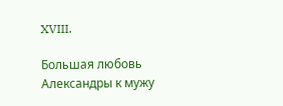XVIII.

Большая любовь Александры к мужу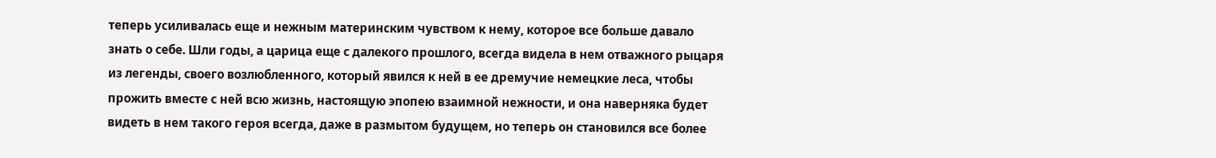теперь усиливалась еще и нежным материнским чувством к нему, которое все больше давало знать о себе. Шли годы, а царица еще с далекого прошлого, всегда видела в нем отважного рыцаря из легенды, своего возлюбленного, который явился к ней в ее дремучие немецкие леса, чтобы прожить вместе с ней всю жизнь, настоящую эпопею взаимной нежности, и она наверняка будет видеть в нем такого героя всегда, даже в размытом будущем, но теперь он становился все более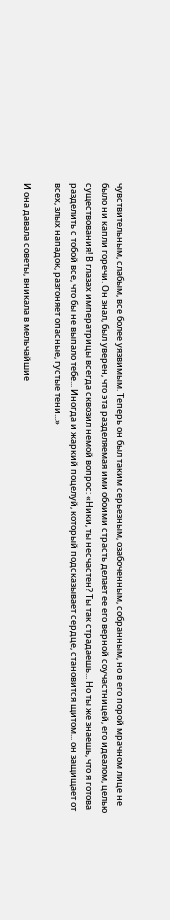чувствительным, слабым, все более уязвимым. Теперь он был таким серьезным, озабоченным, собранным, но в его порой мрачном лице не было ни капли горечи. Он знал, был уверен, что эта разделяемая ими обоими страсть делает ее его верной соучастницей, его идеалом, целью существования! В глазах императрицы всегда сквозил немой вопрос: «Ники, ты несчастен? Ты так страдаешь... Но ты же знаешь, что я готова разделить с тобой все, что бы не выпало тебе... Иногда и жаркий поцелуй, который подсказывает сердце, становится щитом... он защищает от всех, злых нападок, разгоняет опасные, густые тени...»

И она давала советы, вникала в мельчайшие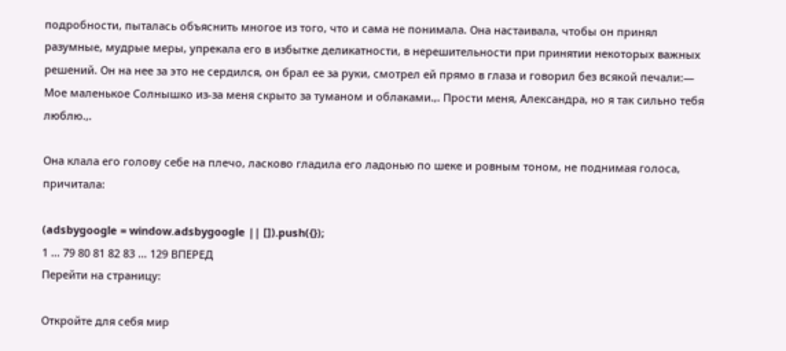подробности, пыталась объяснить многое из того, что и сама не понимала. Она настаивала, чтобы он принял разумные, мудрые меры, упрекала его в избытке деликатности, в нерешительности при принятии некоторых важных решений. Он на нее за это не сердился, он брал ее за руки, смотрел ей прямо в глаза и говорил без всякой печали:— Мое маленькое Солнышко из-за меня скрыто за туманом и облаками.,. Прости меня, Александра, но я так сильно тебя люблю.,.

Она клала его голову себе на плечо, ласково гладила его ладонью по шеке и ровным тоном, не поднимая голоса, причитала:

(adsbygoogle = window.adsbygoogle || []).push({});
1 ... 79 80 81 82 83 ... 129 ВПЕРЕД
Перейти на страницу:

Откройте для себя мир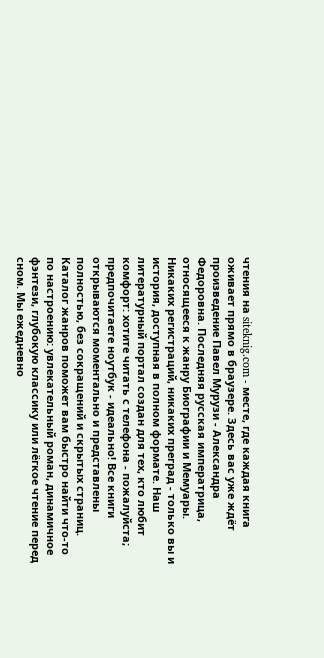чтения на siteknig.com - месте, где каждая книга оживает прямо в браузере. Здесь вас уже ждёт произведение Павел Мурузи - Александра Федоровна. Последняя русская императрица, относящееся к жанру Биографии и Мемуары. Никаких регистраций, никаких преград - только вы и история, доступная в полном формате. Наш литературный портал создан для тех, кто любит комфорт: хотите читать с телефона - пожалуйста; предпочитаете ноутбук - идеально! Все книги открываются моментально и представлены полностью, без сокращений и скрытых страниц. Каталог жанров поможет вам быстро найти что-то по настроению: увлекательный роман, динамичное фэнтези, глубокую классику или лёгкое чтение перед сном. Мы ежедневно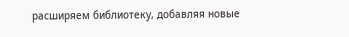расширяем библиотеку, добавляя новые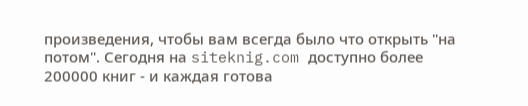произведения, чтобы вам всегда было что открыть "на потом". Сегодня на siteknig.com доступно более 200000 книг - и каждая готова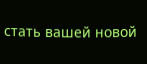стать вашей новой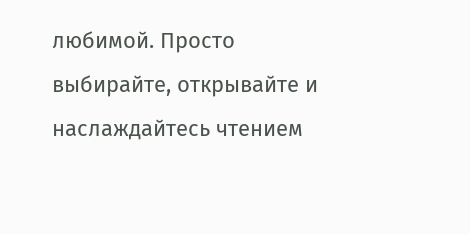любимой. Просто выбирайте, открывайте и наслаждайтесь чтением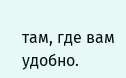там, где вам удобно.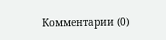Комментарии (0)